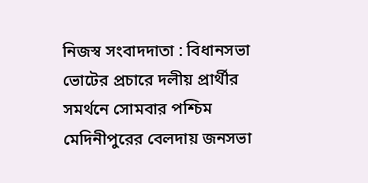নিজস্ব সংবাদদাতা : বিধানসভা ভোটের প্রচারে দলীয় প্রার্থীর সমর্থনে সোমবার পশ্চিম মেদিনীপুরের বেলদায় জনসভা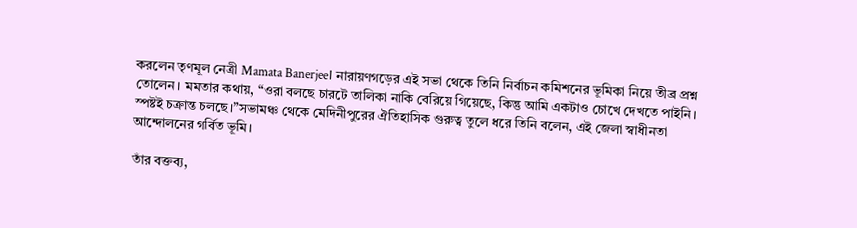করলেন তৃণমূল নেত্রী Mamata Banerjee। নারায়ণগড়ের এই সভা থেকে তিনি নির্বাচন কমিশনের ভূমিকা নিয়ে তীব্র প্রশ্ন তোলেন। মমতার কথায়, “ওরা বলছে চারটে তালিকা নাকি বেরিয়ে গিয়েছে, কিন্তু আমি একটাও চোখে দেখতে পাইনি। স্পষ্টই চক্রান্ত চলছে।”সভামঞ্চ থেকে মেদিনীপুরের ঐতিহাসিক গুরুত্ব তুলে ধরে তিনি বলেন, এই জেলা স্বাধীনতা আন্দোলনের গর্বিত ভূমি।

তাঁর বক্তব্য,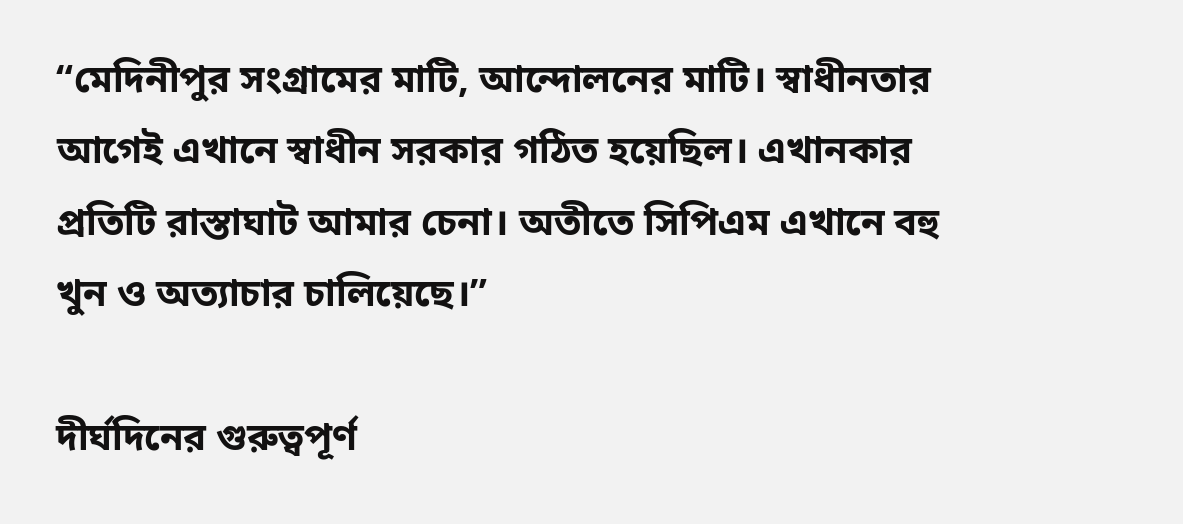“মেদিনীপুর সংগ্রামের মাটি, আন্দোলনের মাটি। স্বাধীনতার আগেই এখানে স্বাধীন সরকার গঠিত হয়েছিল। এখানকার প্রতিটি রাস্তাঘাট আমার চেনা। অতীতে সিপিএম এখানে বহু খুন ও অত্যাচার চালিয়েছে।”

দীর্ঘদিনের গুরুত্বপূর্ণ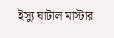ইস্যু ঘাটাল মাস্টার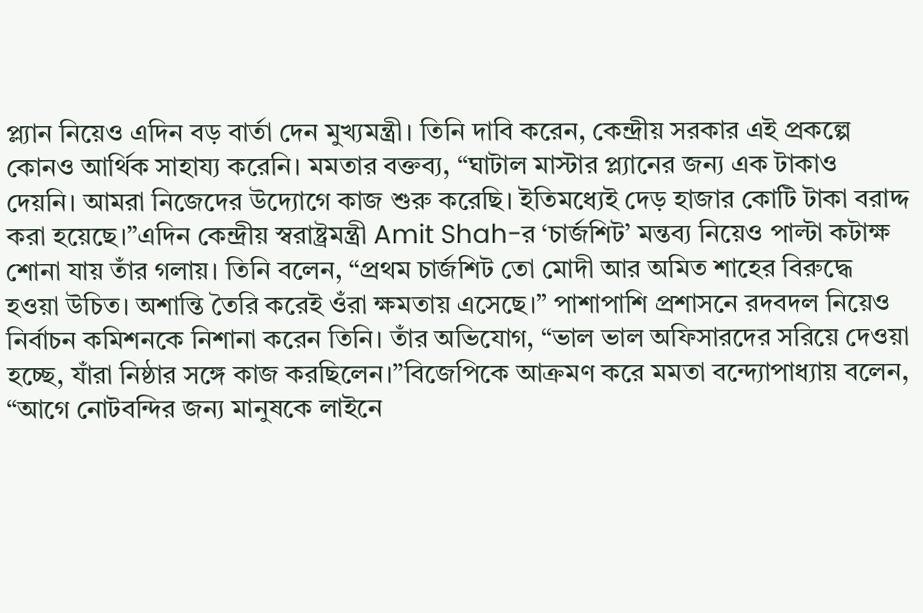প্ল্যান নিয়েও এদিন বড় বার্তা দেন মুখ্যমন্ত্রী। তিনি দাবি করেন, কেন্দ্রীয় সরকার এই প্রকল্পে কোনও আর্থিক সাহায্য করেনি। মমতার বক্তব্য, “ঘাটাল মাস্টার প্ল্যানের জন্য এক টাকাও দেয়নি। আমরা নিজেদের উদ্যোগে কাজ শুরু করেছি। ইতিমধ্যেই দেড় হাজার কোটি টাকা বরাদ্দ করা হয়েছে।”এদিন কেন্দ্রীয় স্বরাষ্ট্রমন্ত্রী Amit Shah-র ‘চার্জশিট’ মন্তব্য নিয়েও পাল্টা কটাক্ষ শোনা যায় তাঁর গলায়। তিনি বলেন, “প্রথম চার্জশিট তো মোদী আর অমিত শাহের বিরুদ্ধে হওয়া উচিত। অশান্তি তৈরি করেই ওঁরা ক্ষমতায় এসেছে।” পাশাপাশি প্রশাসনে রদবদল নিয়েও নির্বাচন কমিশনকে নিশানা করেন তিনি। তাঁর অভিযোগ, “ভাল ভাল অফিসারদের সরিয়ে দেওয়া হচ্ছে, যাঁরা নিষ্ঠার সঙ্গে কাজ করছিলেন।”বিজেপিকে আক্রমণ করে মমতা বন্দ্যোপাধ্যায় বলেন, “আগে নোটবন্দির জন্য মানুষকে লাইনে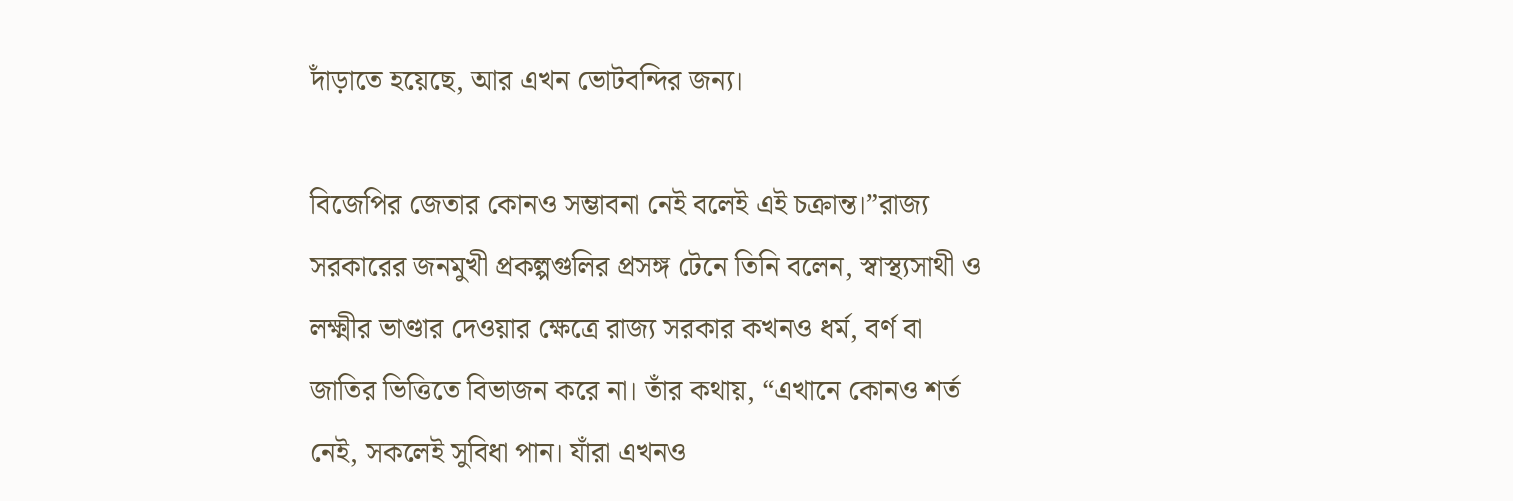দাঁড়াতে হয়েছে, আর এখন ভোটবন্দির জন্য।

বিজেপির জেতার কোনও সম্ভাবনা নেই বলেই এই চক্রান্ত।”রাজ্য সরকারের জনমুখী প্রকল্পগুলির প্রসঙ্গ টেনে তিনি বলেন, স্বাস্থ্যসাথী ও লক্ষ্মীর ভাণ্ডার দেওয়ার ক্ষেত্রে রাজ্য সরকার কখনও ধর্ম, বর্ণ বা জাতির ভিত্তিতে বিভাজন করে না। তাঁর কথায়, “এখানে কোনও শর্ত নেই, সকলেই সুবিধা পান। যাঁরা এখনও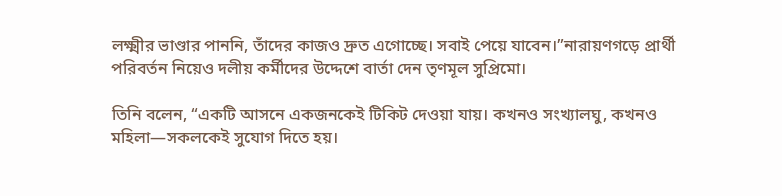লক্ষ্মীর ভাণ্ডার পাননি, তাঁদের কাজও দ্রুত এগোচ্ছে। সবাই পেয়ে যাবেন।”নারায়ণগড়ে প্রার্থী পরিবর্তন নিয়েও দলীয় কর্মীদের উদ্দেশে বার্তা দেন তৃণমূল সুপ্রিমো।

তিনি বলেন, “একটি আসনে একজনকেই টিকিট দেওয়া যায়। কখনও সংখ্যালঘু, কখনও মহিলা—সকলকেই সুযোগ দিতে হয়।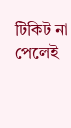টিকিট না পেলেই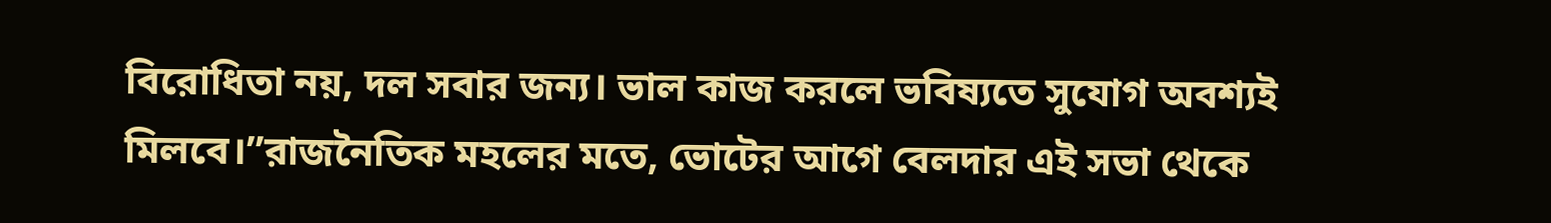বিরোধিতা নয়, দল সবার জন্য। ভাল কাজ করলে ভবিষ্যতে সুযোগ অবশ্যই মিলবে।”রাজনৈতিক মহলের মতে, ভোটের আগে বেলদার এই সভা থেকে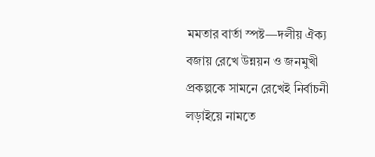মমতার বার্তা স্পষ্ট—দলীয় ঐক্য বজায় রেখে উন্নয়ন ও জনমুখী প্রকল্পকে সামনে রেখেই নির্বাচনী লড়াইয়ে নামতে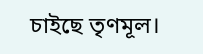চাইছে তৃণমূল।